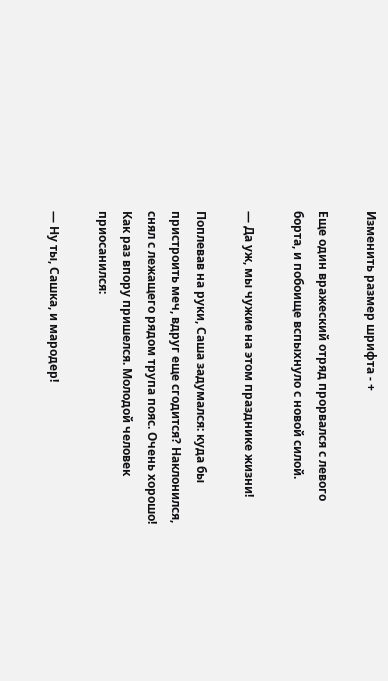Изменить размер шрифта - +

Еще один вражеский отряд прорвался с левого борта, и побоище вспыхнуло с новой силой.

— Да уж, мы чужие на этом празднике жизни!

Поплевав на руки, Саша задумался: куда бы пристроить меч, вдруг еще сгодится? Наклонился, снял с лежащего рядом трупа пояс. Очень хорошо! Как раз впору пришелся. Молодой человек приосанился:

— Ну ты, Сашка, и мародер!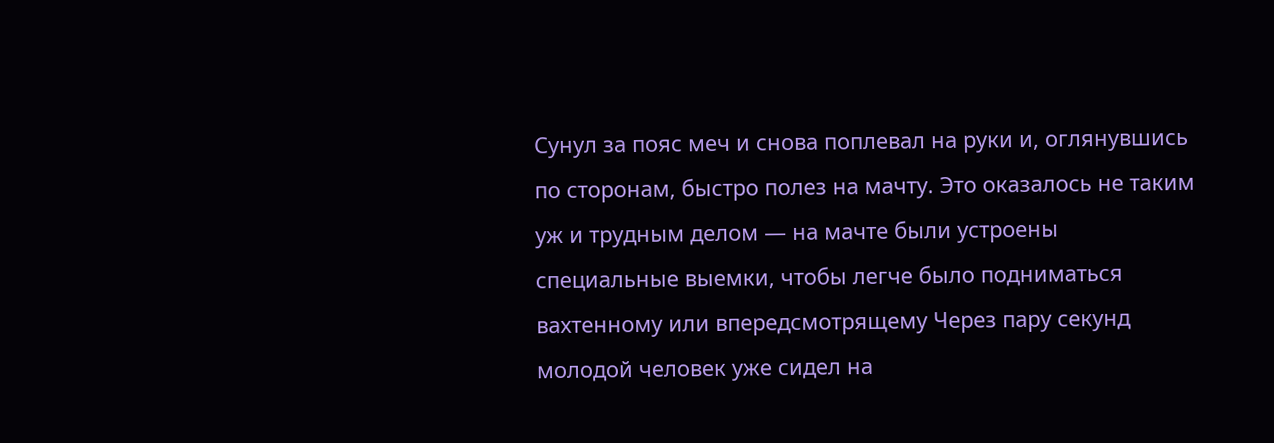Сунул за пояс меч и снова поплевал на руки и, оглянувшись по сторонам, быстро полез на мачту. Это оказалось не таким уж и трудным делом — на мачте были устроены специальные выемки, чтобы легче было подниматься вахтенному или впередсмотрящему Через пару секунд молодой человек уже сидел на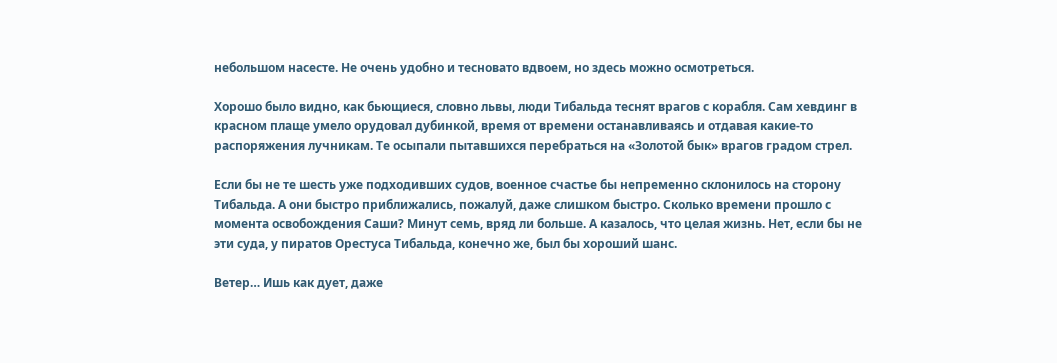небольшом насесте. Не очень удобно и тесновато вдвоем, но здесь можно осмотреться.

Хорошо было видно, как бьющиеся, словно львы, люди Тибальда теснят врагов с корабля. Сам хевдинг в красном плаще умело орудовал дубинкой, время от времени останавливаясь и отдавая какие-то распоряжения лучникам. Те осыпали пытавшихся перебраться на «Золотой бык» врагов градом стрел.

Если бы не те шесть уже подходивших судов, военное счастье бы непременно склонилось на сторону Тибальда. А они быстро приближались, пожалуй, даже слишком быстро. Сколько времени прошло с момента освобождения Саши? Минут семь, вряд ли больше. А казалось, что целая жизнь. Нет, если бы не эти суда, у пиратов Орестуса Тибальда, конечно же, был бы хороший шанс.

Ветер… Ишь как дует, даже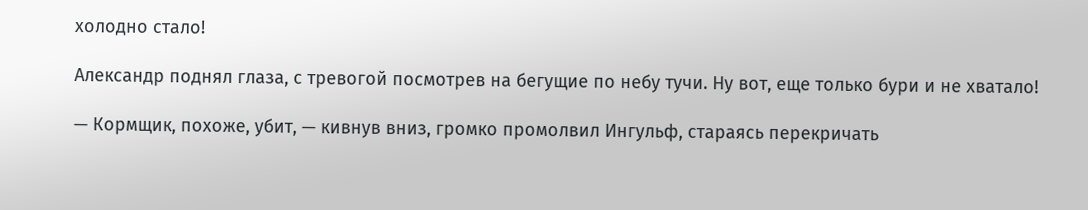холодно стало!

Александр поднял глаза, с тревогой посмотрев на бегущие по небу тучи. Ну вот, еще только бури и не хватало!

— Кормщик, похоже, убит, — кивнув вниз, громко промолвил Ингульф, стараясь перекричать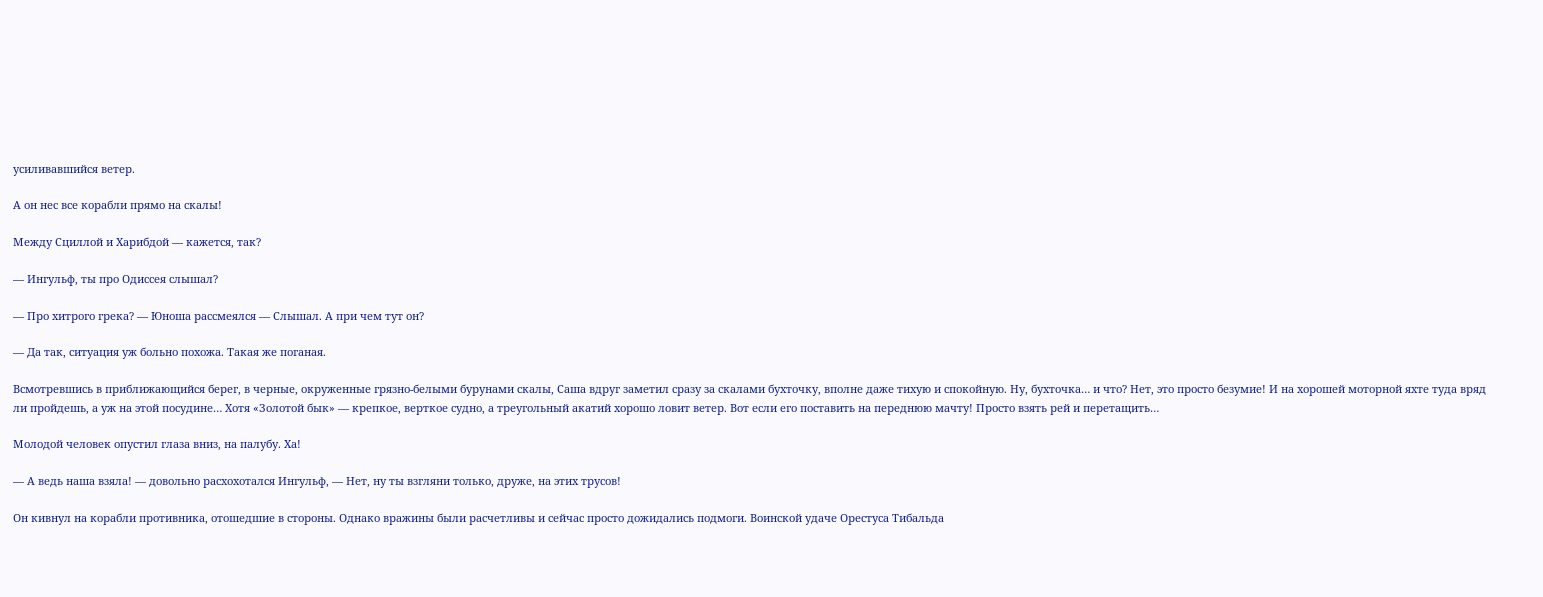усиливавшийся ветер.

А он нес все корабли прямо на скалы!

Между Сциллой и Харибдой — кажется, так?

— Ингульф, ты про Одиссея слышал?

— Про хитрого грека? — Юноша рассмеялся — Слышал. А при чем тут он?

— Да так, ситуация уж больно похожа. Такая же поганая.

Всмотревшись в приближающийся берег, в черные, окруженные грязно-белыми бурунами скалы, Саша вдруг заметил сразу за скалами бухточку, вполне даже тихую и спокойную. Ну, бухточка… и что? Нет, это просто безумие! И на хорошей моторной яхте туда вряд ли пройдешь, а уж на этой посудине… Хотя «Золотой бык» — крепкое, верткое судно, а треугольный акатий хорошо ловит ветер. Вот если его поставить на переднюю мачту! Просто взять рей и перетащить…

Молодой человек опустил глаза вниз, на палубу. Ха!

— А ведь наша взяла! — довольно расхохотался Ингульф, — Нет, ну ты взгляни только, друже, на этих трусов!

Он кивнул на корабли противника, отошедшие в стороны. Однако вражины были расчетливы и сейчас просто дожидались подмоги. Воинской удаче Орестуса Тибальда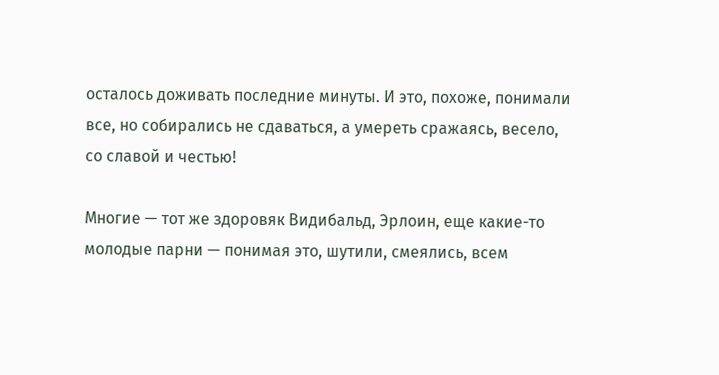осталось доживать последние минуты. И это, похоже, понимали все, но собирались не сдаваться, а умереть сражаясь, весело, со славой и честью!

Многие — тот же здоровяк Видибальд, Эрлоин, еще какие-то молодые парни — понимая это, шутили, смеялись, всем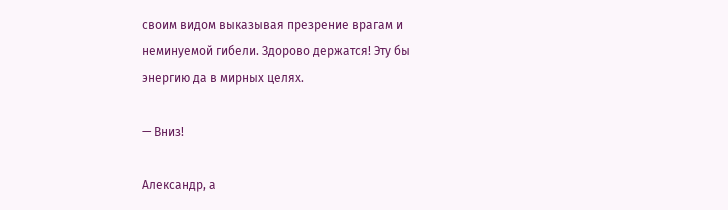своим видом выказывая презрение врагам и неминуемой гибели. Здорово держатся! Эту бы энергию да в мирных целях.

— Вниз!

Александр, а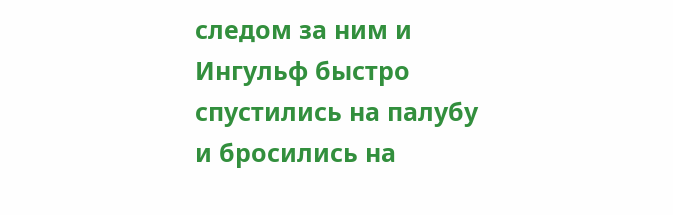следом за ним и Ингульф быстро спустились на палубу и бросились на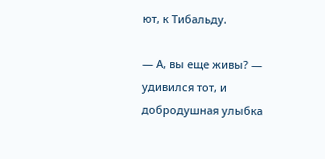ют, к Тибальду.

— А, вы еще живы? — удивился тот, и добродушная улыбка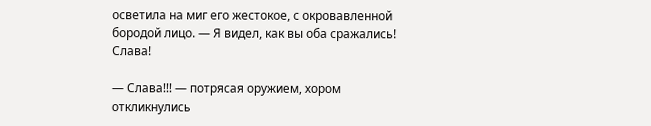осветила на миг его жестокое, с окровавленной бородой лицо. — Я видел, как вы оба сражались! Слава!

— Слава!!! — потрясая оружием, хором откликнулись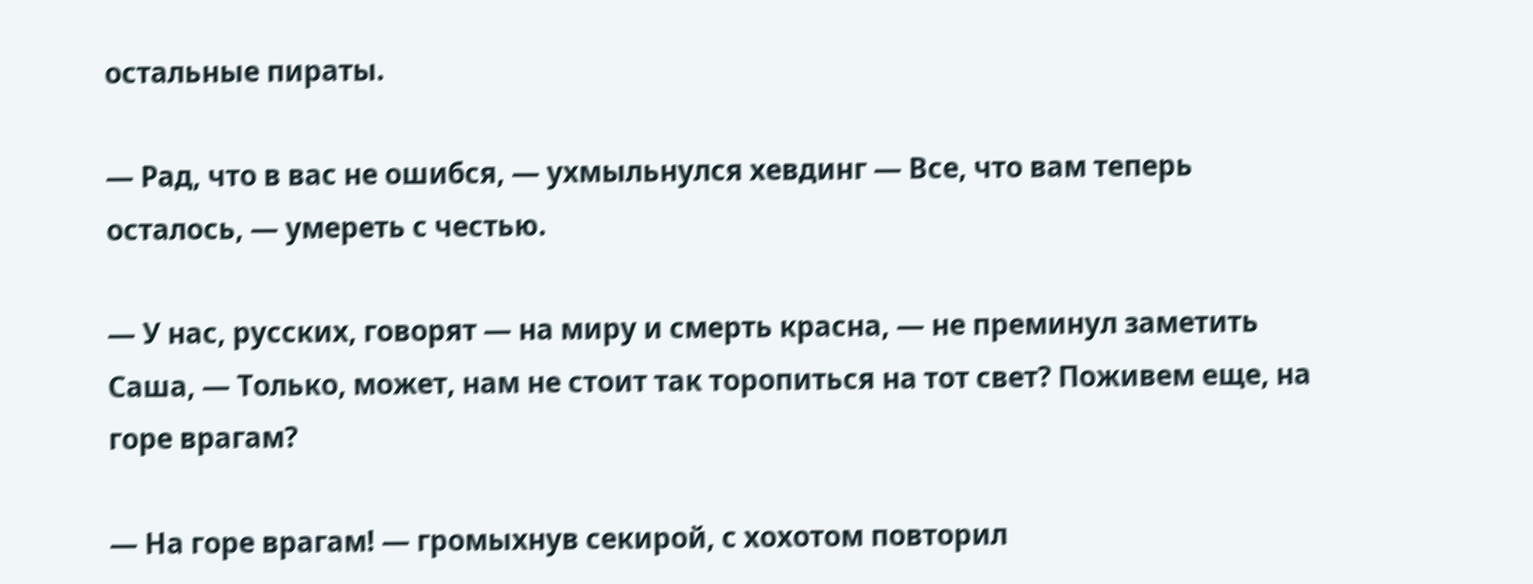остальные пираты.

— Рад, что в вас не ошибся, — ухмыльнулся хевдинг — Все, что вам теперь осталось, — умереть с честью.

— У нас, русских, говорят — на миру и смерть красна, — не преминул заметить Саша, — Только, может, нам не стоит так торопиться на тот свет? Поживем еще, на горе врагам?

— На горе врагам! — громыхнув секирой, с хохотом повторил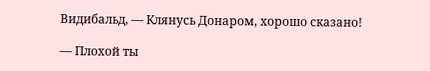Видибальд, — Клянусь Донаром, хорошо сказано!

— Плохой ты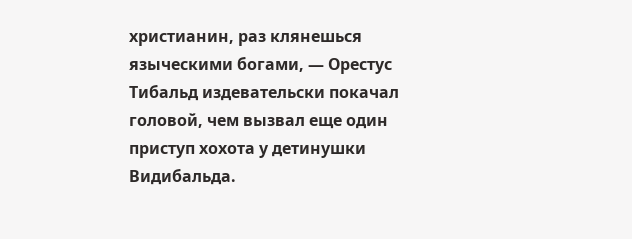христианин, раз клянешься языческими богами, — Орестус Тибальд издевательски покачал головой, чем вызвал еще один приступ хохота у детинушки Видибальда.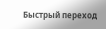Быстрый переход